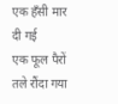एक हँसी मार दी गई
एक फूल पैरों तले रौंदा गया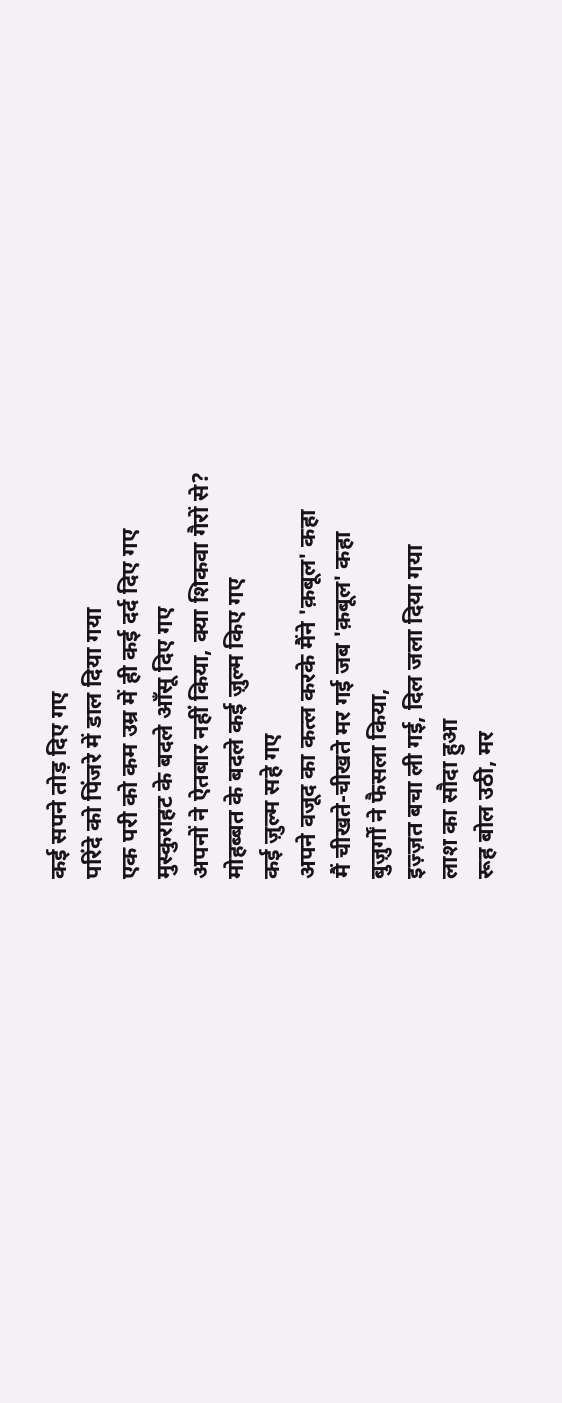कई सपने तोड़ दिए गए
परिंदे को पिंजरे में डाल दिया गया
एक परी को कम उम्र में ही कई दर्द दिए गए
मुस्कुराहट के बदले आँसू दिए गए
अपनों ने ऐतबार नहीं किया, क्या शिकवा गैरों से?
मोहब्बत के बदले कई ज़ुल्म किए गए
कई ज़ुल्म सहे गए
अपने वजूद का कत्ल करके मैंने 'क़बूल' कहा
मैं चीखते-चीखते मर गई जब 'क़बूल' कहा
बुज़ुर्गों ने फैसला किया,
इज़्ज़त बचा ली गई, दिल जला दिया गया
लाश का सौदा हुआ
रूह बोल उठी, मर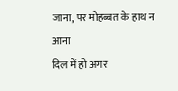जाना, पर मोहब्बत के हाथ न आना
दिल में हो अगर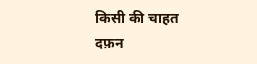किसी की चाहत
दफ़न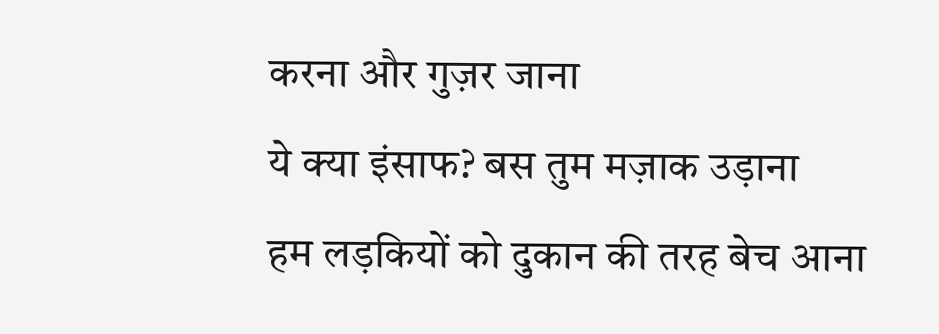करना और गुज़र जाना
ये क्या इंसाफ? बस तुम मज़ाक उड़ाना
हम लड़कियों को दुकान की तरह बेच आना